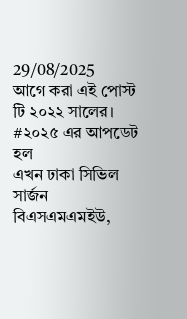29/08/2025
আগে করা এই পোস্ট টি ২০২২ সালের। #২০২৫ এর আপডেট হল
এখন ঢাকা সিভিল সার্জন বিএসএমএমইউ,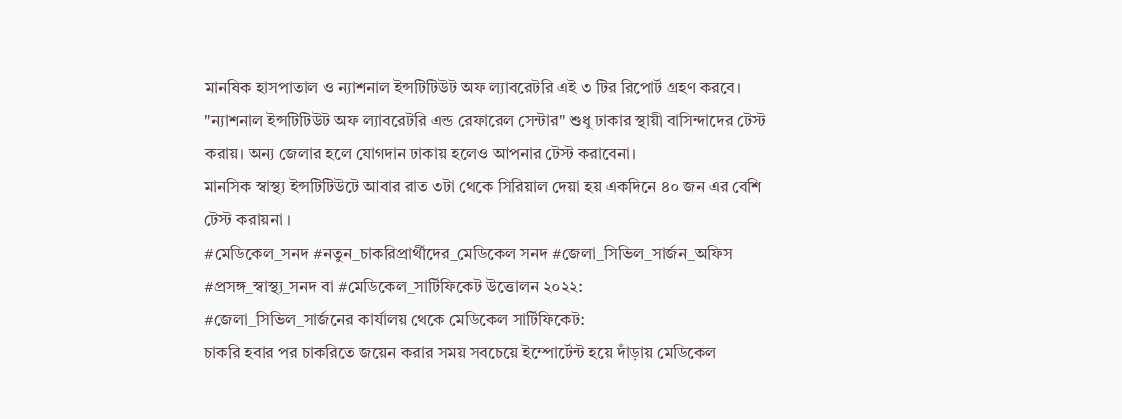মানষিক হাসপাতাল ও ন্যাশনাল ইন্সটিটিউট অফ ল্যাবরেটরি এই ৩ টির রিপোর্ট গ্রহণ করবে।
"ন্যাশনাল ইন্সটিটিউট অফ ল্যাবরেটরি এন্ড রেফারেল সেন্টার" শুধু ঢাকার স্থায়ী বাসিন্দাদের টেস্ট করায়। অন্য জেলার হলে যোগদান ঢাকায় হলেও আপনার টেস্ট করাবেনা।
মানসিক স্বাস্থ্য ইন্সটিটিউটে আবার রাত ৩টা থেকে সিরিয়াল দেয়া হয় একদিনে ৪০ জন এর বেশি টেস্ট করায়না ।
#মেডিকেল_সনদ #নতুন_চাকরিপ্রার্থীদের_মেডিকেল সনদ #জেলা_সিভিল_সার্জন_অফিস
#প্রসঙ্গ_স্বাস্থ্য_সনদ বা #মেডিকেল_সার্টিফিকেট উত্তোলন ২০২২:
#জেলা_সিভিল_সার্জনের কার্যালয় থেকে মেডিকেল সার্টিফিকেট:
চাকরি হবার পর চাকরিতে জয়েন করার সময় সবচেয়ে ইম্পোর্টেন্ট হয়ে দাঁড়ায় মেডিকেল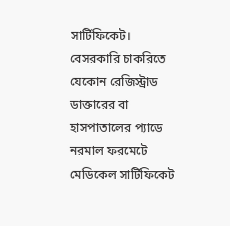সার্টিফিকেট।
বেসরকারি চাকরিতে যেকোন রেজিস্ট্রাড ডাক্তারের বা হাসপাতালের প্যাডে নরমাল ফরমেটে মেডিকেল সার্টিফিকেট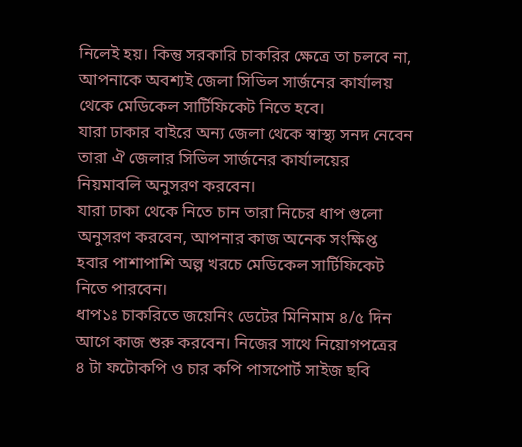নিলেই হয়। কিন্তু সরকারি চাকরির ক্ষেত্রে তা চলবে না, আপনাকে অবশ্যই জেলা সিভিল সার্জনের কার্যালয় থেকে মেডিকেল সার্টিফিকেট নিতে হবে।
যারা ঢাকার বাইরে অন্য জেলা থেকে স্বাস্থ্য সনদ নেবেন তারা ঐ জেলার সিভিল সার্জনের কার্যালয়ের নিয়মাবলি অনুসরণ করবেন।
যারা ঢাকা থেকে নিতে চান তারা নিচের ধাপ গুলো অনুসরণ করবেন, আপনার কাজ অনেক সংক্ষিপ্ত হবার পাশাপাশি অল্প খরচে মেডিকেল সার্টিফিকেট নিতে পারবেন।
ধাপ১ঃ চাকরিতে জয়েনিং ডেটের মিনিমাম ৪/৫ দিন আগে কাজ শুরু করবেন। নিজের সাথে নিয়োগপত্রের ৪ টা ফটোকপি ও চার কপি পাসপোর্ট সাইজ ছবি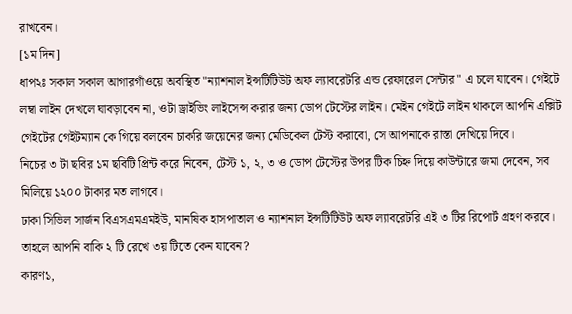রাখবেন।
[১ম দিন]
ধাপ২ঃ সকাল সকাল আগারগাঁওয়ে অবস্থিত "ন্যাশনাল ইন্সটিটিউট অফ ল্যাবরেটরি এন্ড রেফারেল সেন্টার" এ চলে যাবেন। গেইটে লম্বা লাইন দেখলে ঘাবড়াবেন না, ওটা ড্রাইভিং লাইসেন্স করার জন্য ডোপ টেস্টের লাইন। মেইন গেইটে লাইন থাকলে আপনি এক্সিট গেইটের গেইটম্যান কে গিয়ে বলবেন চাকরি জয়েনের জন্য মেডিকেল টেস্ট করাবো, সে আপনাকে রাস্তা দেখিয়ে দিবে।
নিচের ৩ টা ছবির ১ম ছবিটি প্রিন্ট করে নিবেন, টেস্ট ১, ২, ৩ ও ডোপ টেস্টের উপর টিক চিহ্ন দিয়ে কাউন্টারে জমা দেবেন, সব মিলিয়ে ১২০০ টাকার মত লাগবে।
ঢাকা সিভিল সার্জন বিএসএমএমইউ, মানষিক হাসপাতাল ও ন্যাশনাল ইন্সটিটিউট অফ ল্যাবরেটরি এই ৩ টির রিপোর্ট গ্রহণ করবে।
তাহলে আপনি বাকি ২ টি রেখে ৩য় টিতে কেন যাবেন?
কারণ১,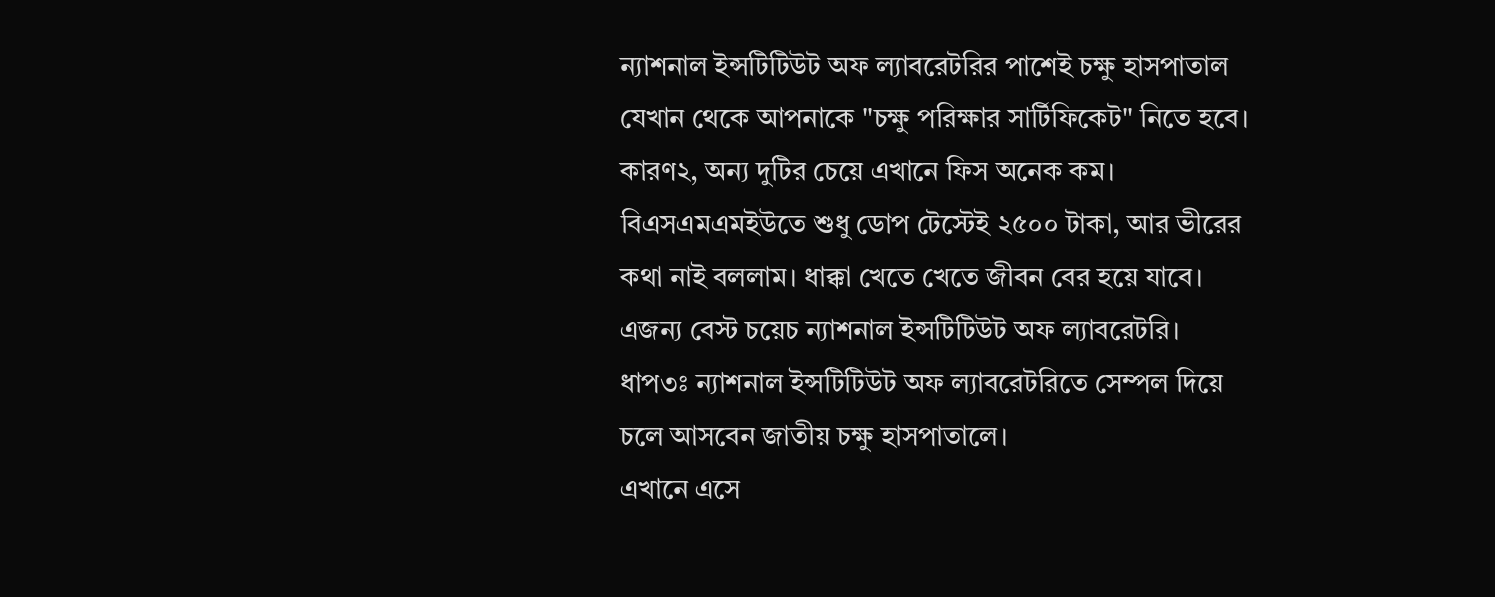ন্যাশনাল ইন্সটিটিউট অফ ল্যাবরেটরির পাশেই চক্ষু হাসপাতাল যেখান থেকে আপনাকে "চক্ষু পরিক্ষার সার্টিফিকেট" নিতে হবে। কারণ২, অন্য দুটির চেয়ে এখানে ফিস অনেক কম। বিএসএমএমইউতে শুধু ডোপ টেস্টেই ২৫০০ টাকা, আর ভীরের কথা নাই বললাম। ধাক্কা খেতে খেতে জীবন বের হয়ে যাবে।
এজন্য বেস্ট চয়েচ ন্যাশনাল ইন্সটিটিউট অফ ল্যাবরেটরি।
ধাপ৩ঃ ন্যাশনাল ইন্সটিটিউট অফ ল্যাবরেটরিতে সেম্পল দিয়ে চলে আসবেন জাতীয় চক্ষু হাসপাতালে।
এখানে এসে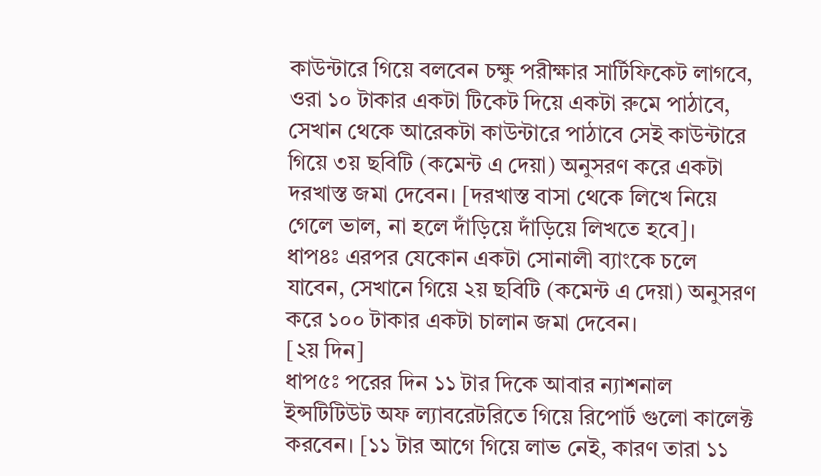কাউন্টারে গিয়ে বলবেন চক্ষু পরীক্ষার সার্টিফিকেট লাগবে, ওরা ১০ টাকার একটা টিকেট দিয়ে একটা রুমে পাঠাবে, সেখান থেকে আরেকটা কাউন্টারে পাঠাবে সেই কাউন্টারে গিয়ে ৩য় ছবিটি (কমেন্ট এ দেয়া) অনুসরণ করে একটা দরখাস্ত জমা দেবেন। [দরখাস্ত বাসা থেকে লিখে নিয়ে গেলে ভাল, না হলে দাঁড়িয়ে দাঁড়িয়ে লিখতে হবে]।
ধাপ৪ঃ এরপর যেকোন একটা সোনালী ব্যাংকে চলে যাবেন, সেখানে গিয়ে ২য় ছবিটি (কমেন্ট এ দেয়া) অনুসরণ করে ১০০ টাকার একটা চালান জমা দেবেন।
[২য় দিন]
ধাপ৫ঃ পরের দিন ১১ টার দিকে আবার ন্যাশনাল ইন্সটিটিউট অফ ল্যাবরেটরিতে গিয়ে রিপোর্ট গুলো কালেক্ট করবেন। [১১ টার আগে গিয়ে লাভ নেই, কারণ তারা ১১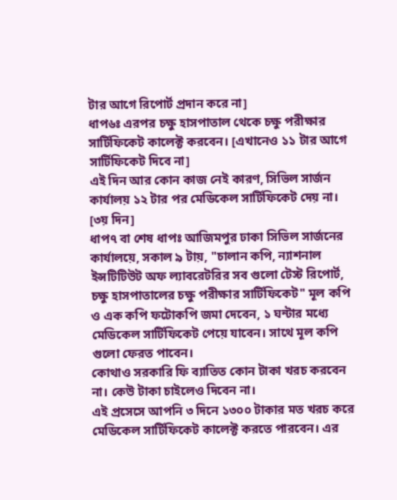টার আগে রিপোর্ট প্রদান করে না]
ধাপ৬ঃ এরপর চক্ষু হাসপাতাল থেকে চক্ষু পরীক্ষার সার্টিফিকেট কালেক্ট করবেন। [এখানেও ১১ টার আগে সার্টিফিকেট দিবে না]
এই দিন আর কোন কাজ নেই কারণ, সিভিল সার্জন কার্যালয় ১২ টার পর মেডিকেল সার্টিফিকেট দেয় না।
[৩য় দিন]
ধাপ৭ বা শেষ ধাপঃ আজিমপুর ঢাকা সিভিল সার্জনের কার্যালয়ে, সকাল ৯ টায়, "চালান কপি, ন্যাশনাল ইন্সটিটিউট অফ ল্যাবরেটরির সব গুলো টেস্ট রিপোর্ট, চক্ষু হাসপাতালের চক্ষু পরীক্ষার সার্টিফিকেট" মূল কপি ও এক কপি ফটোকপি জমা দেবেন, ১ ঘন্টার মধ্যে মেডিকেল সার্টিফিকেট পেয়ে যাবেন। সাথে মূল কপি গুলো ফেরত পাবেন।
কোথাও সরকারি ফি ব্যাতিত কোন টাকা খরচ করবেন না। কেউ টাকা চাইলেও দিবেন না।
এই প্রসেসে আপনি ৩ দিনে ১৩০০ টাকার মত খরচ করে মেডিকেল সার্টিফিকেট কালেক্ট করতে পারবেন। এর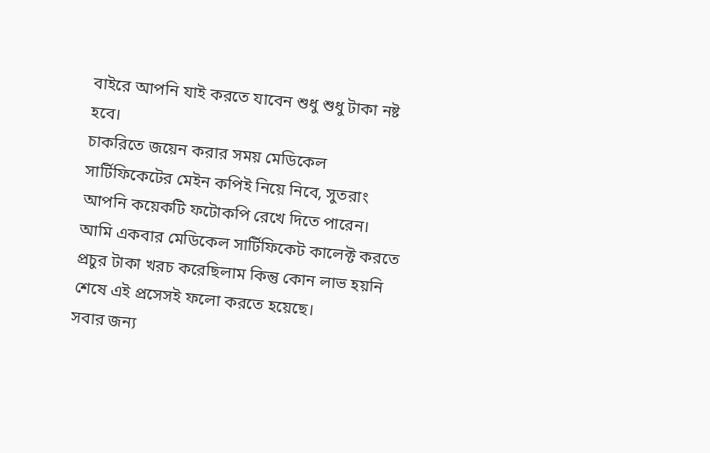বাইরে আপনি যাই করতে যাবেন শুধু শুধু টাকা নষ্ট হবে।
চাকরিতে জয়েন করার সময় মেডিকেল সার্টিফিকেটের মেইন কপিই নিয়ে নিবে, সুতরাং আপনি কয়েকটি ফটোকপি রেখে দিতে পারেন।
আমি একবার মেডিকেল সার্টিফিকেট কালেক্ট করতে প্রচুর টাকা খরচ করেছিলাম কিন্তু কোন লাভ হয়নি শেষে এই প্রসেসই ফলো করতে হয়েছে।
সবার জন্য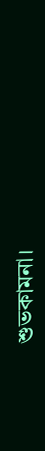শুভকামনা।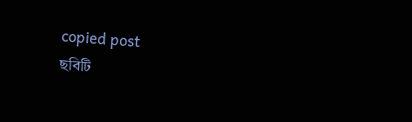copied post
ছবিটি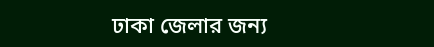ঢাকা জেলার জন্য